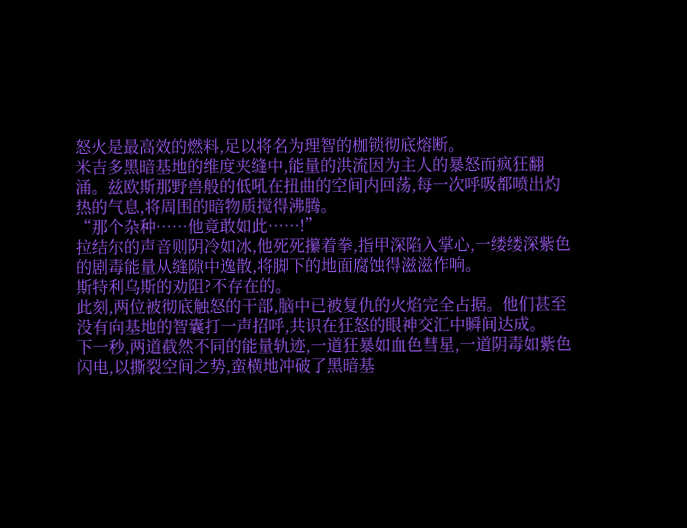怒火是最高效的燃料,足以将名为理智的枷锁彻底熔断。
米吉多黑暗基地的维度夹缝中,能量的洪流因为主人的暴怒而疯狂翻涌。兹欧斯那野兽般的低吼在扭曲的空间内回荡,每一次呼吸都喷出灼热的气息,将周围的暗物质搅得沸腾。
“那个杂种……他竟敢如此……!”
拉结尔的声音则阴冷如冰,他死死攥着拳,指甲深陷入掌心,一缕缕深紫色的剧毒能量从缝隙中逸散,将脚下的地面腐蚀得滋滋作响。
斯特利乌斯的劝阻?不存在的。
此刻,两位被彻底触怒的干部,脑中已被复仇的火焰完全占据。他们甚至没有向基地的智囊打一声招呼,共识在狂怒的眼神交汇中瞬间达成。
下一秒,两道截然不同的能量轨迹,一道狂暴如血色彗星,一道阴毒如紫色闪电,以撕裂空间之势,蛮横地冲破了黑暗基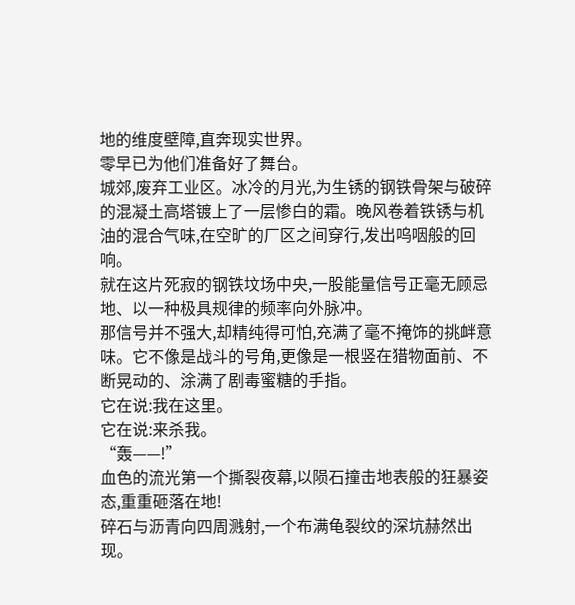地的维度壁障,直奔现实世界。
零早已为他们准备好了舞台。
城郊,废弃工业区。冰冷的月光,为生锈的钢铁骨架与破碎的混凝土高塔镀上了一层惨白的霜。晚风卷着铁锈与机油的混合气味,在空旷的厂区之间穿行,发出呜咽般的回响。
就在这片死寂的钢铁坟场中央,一股能量信号正毫无顾忌地、以一种极具规律的频率向外脉冲。
那信号并不强大,却精纯得可怕,充满了毫不掩饰的挑衅意味。它不像是战斗的号角,更像是一根竖在猎物面前、不断晃动的、涂满了剧毒蜜糖的手指。
它在说:我在这里。
它在说:来杀我。
“轰——!”
血色的流光第一个撕裂夜幕,以陨石撞击地表般的狂暴姿态,重重砸落在地!
碎石与沥青向四周溅射,一个布满龟裂纹的深坑赫然出现。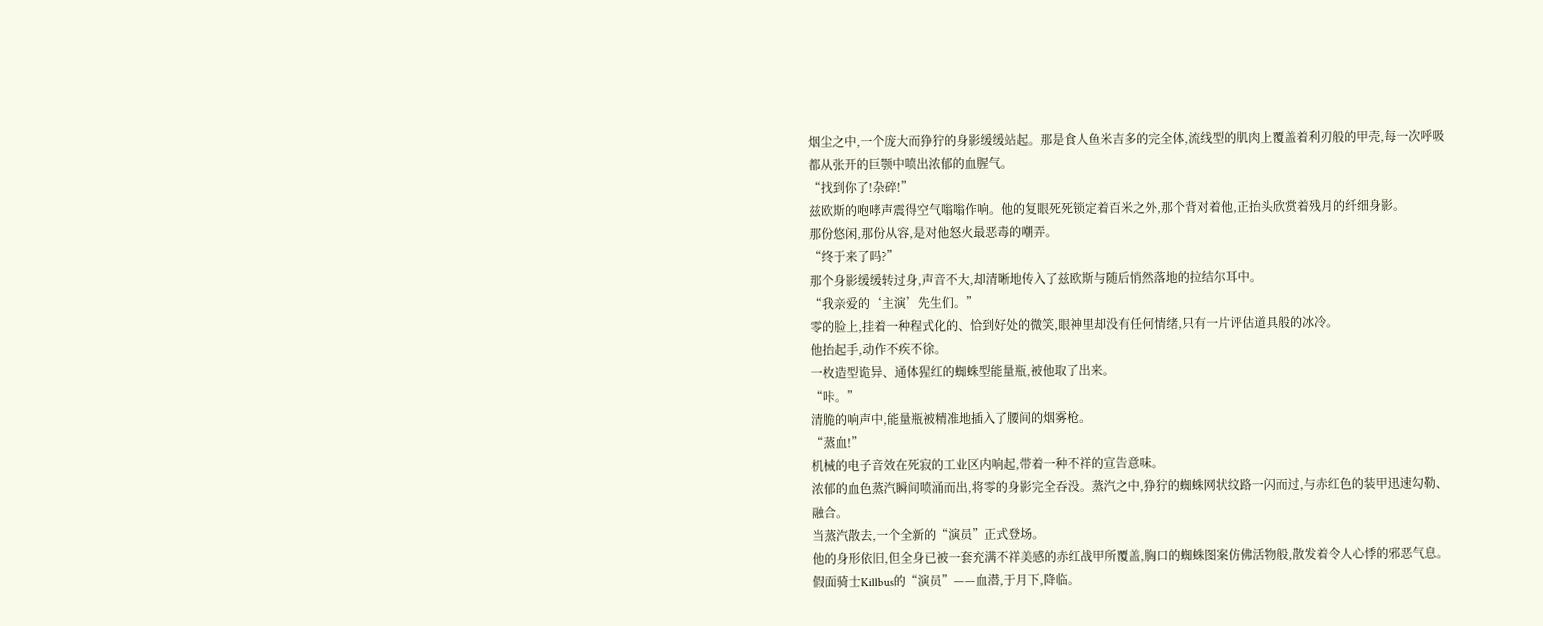烟尘之中,一个庞大而狰狞的身影缓缓站起。那是食人鱼米吉多的完全体,流线型的肌肉上覆盖着利刃般的甲壳,每一次呼吸都从张开的巨颚中喷出浓郁的血腥气。
“找到你了!杂碎!”
兹欧斯的咆哮声震得空气嗡嗡作响。他的复眼死死锁定着百米之外,那个背对着他,正抬头欣赏着残月的纤细身影。
那份悠闲,那份从容,是对他怒火最恶毒的嘲弄。
“终于来了吗?”
那个身影缓缓转过身,声音不大,却清晰地传入了兹欧斯与随后悄然落地的拉结尔耳中。
“我亲爱的‘主演’先生们。”
零的脸上,挂着一种程式化的、恰到好处的微笑,眼神里却没有任何情绪,只有一片评估道具般的冰冷。
他抬起手,动作不疾不徐。
一枚造型诡异、通体猩红的蜘蛛型能量瓶,被他取了出来。
“咔。”
清脆的响声中,能量瓶被精准地插入了腰间的烟雾枪。
“蒸血!”
机械的电子音效在死寂的工业区内响起,带着一种不祥的宣告意味。
浓郁的血色蒸汽瞬间喷涌而出,将零的身影完全吞没。蒸汽之中,狰狞的蜘蛛网状纹路一闪而过,与赤红色的装甲迅速勾勒、融合。
当蒸汽散去,一个全新的“演员”正式登场。
他的身形依旧,但全身已被一套充满不祥美感的赤红战甲所覆盖,胸口的蜘蛛图案仿佛活物般,散发着令人心悸的邪恶气息。
假面骑士Killbus的“演员”——血潜,于月下,降临。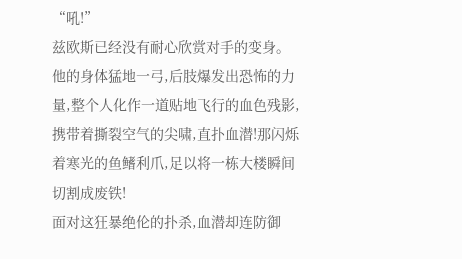“吼!”
兹欧斯已经没有耐心欣赏对手的变身。他的身体猛地一弓,后肢爆发出恐怖的力量,整个人化作一道贴地飞行的血色残影,携带着撕裂空气的尖啸,直扑血潜!那闪烁着寒光的鱼鳍利爪,足以将一栋大楼瞬间切割成废铁!
面对这狂暴绝伦的扑杀,血潜却连防御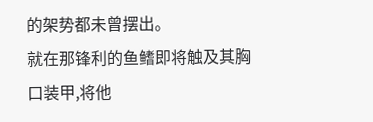的架势都未曾摆出。
就在那锋利的鱼鳍即将触及其胸口装甲,将他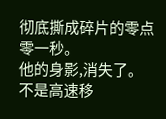彻底撕成碎片的零点零一秒。
他的身影,消失了。
不是高速移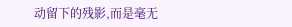动留下的残影,而是毫无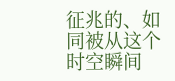征兆的、如同被从这个时空瞬间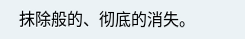抹除般的、彻底的消失。